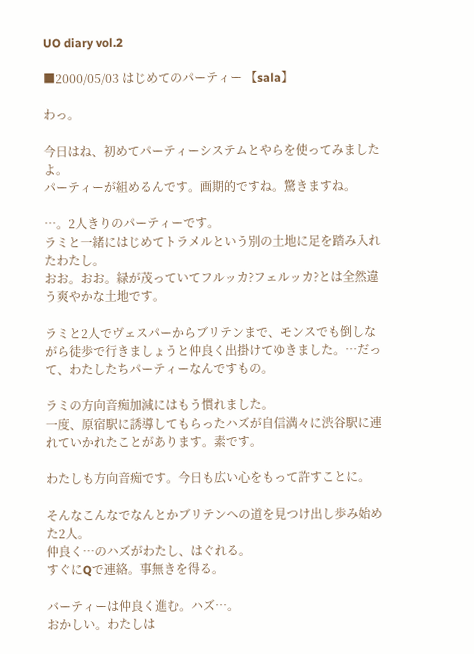UO diary vol.2

■2000/05/03 はじめてのパーティー 【sala】

わっ。

今日はね、初めてパーティーシステムとやらを使ってみましたよ。
パーティーが組めるんです。画期的ですね。驚きますね。

…。2人きりのパーティーです。
ラミと一緒にはじめてトラメルという別の土地に足を踏み入れたわたし。
おお。おお。緑が茂っていてフルッカ?フェルッカ?とは全然違う爽やかな土地です。

ラミと2人でヴェスパーからブリテンまで、モンスでも倒しながら徒歩で行きましょうと仲良く出掛けてゆきました。…だって、わたしたちパーティーなんですもの。

ラミの方向音痴加減にはもう慣れました。
一度、原宿駅に誘導してもらったハズが自信満々に渋谷駅に連れていかれたことがあります。素です。

わたしも方向音痴です。今日も広い心をもって許すことに。

そんなこんなでなんとかブリテンへの道を見つけ出し歩み始めた2人。
仲良く…のハズがわたし、はぐれる。
すぐにQで連絡。事無きを得る。

バーティーは仲良く進む。ハズ…。
おかしい。わたしは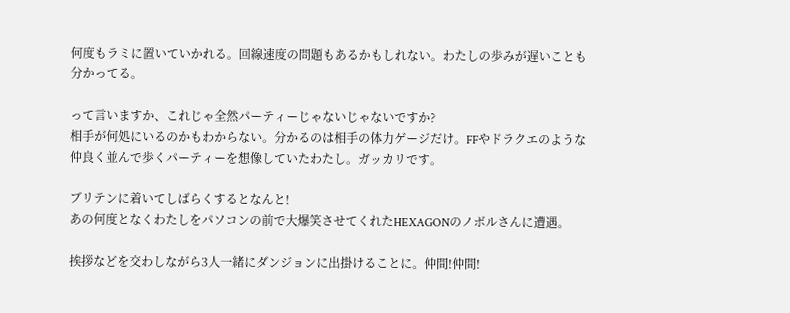何度もラミに置いていかれる。回線速度の問題もあるかもしれない。わたしの歩みが遅いことも分かってる。

って言いますか、これじゃ全然パーティーじゃないじゃないですか?
相手が何処にいるのかもわからない。分かるのは相手の体力ゲージだけ。FFやドラクエのような仲良く並んで歩くパーティーを想像していたわたし。ガッカリです。

ブリテンに着いてしばらくするとなんと!
あの何度となくわたしをパソコンの前で大爆笑させてくれたHEXAGONのノボルさんに遭遇。

挨拶などを交わしながら3人一緒にダンジョンに出掛けることに。仲間!仲間!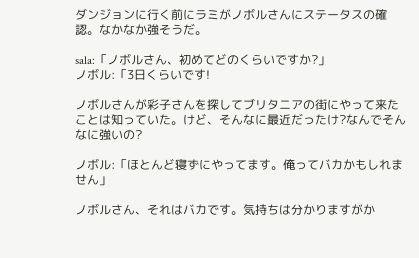ダンジョンに行く前にラミがノボルさんにステータスの確認。なかなか強そうだ。

sala:「ノボルさん、初めてどのくらいですか?」
ノボル:「3日くらいです!

ノボルさんが彩子さんを探してブリタニアの街にやって来たことは知っていた。けど、そんなに最近だったけ?なんでそんなに強いの?

ノボル:「ほとんど寝ずにやってます。俺ってバカかもしれません」

ノボルさん、それはバカです。気持ちは分かりますがか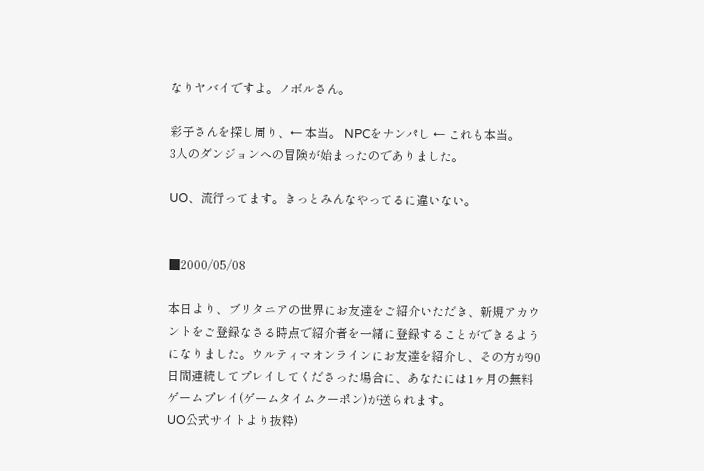なりヤバイですよ。ノボルさん。

彩子さんを探し周り、← 本当。 NPCをナンパし ← これも本当。
3人のダンジョンへの冒険が始まったのでありました。

UO、流行ってます。きっとみんなやってるに違いない。


■2000/05/08

本日より、ブリタニアの世界にお友達をご紹介いただき、新規アカウントをご登録なさる時点で紹介者を一緒に登録することができるようになりました。ウルティマオンラインにお友達を紹介し、その方が90日間連続してプレイしてくださった場合に、あなたには1ヶ月の無料ゲームプレイ(ゲームタイムクーポン)が送られます。
UO公式サイトより抜粋)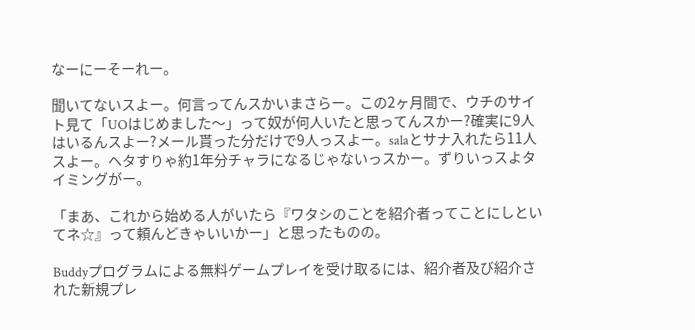なーにーそーれー。

聞いてないスよー。何言ってんスかいまさらー。この2ヶ月間で、ウチのサイト見て「UOはじめました〜」って奴が何人いたと思ってんスかー?確実に9人はいるんスよー?メール貰った分だけで9人っスよー。salaとサナ入れたら11人スよー。ヘタすりゃ約1年分チャラになるじゃないっスかー。ずりいっスよタイミングがー。

「まあ、これから始める人がいたら『ワタシのことを紹介者ってことにしといてネ☆』って頼んどきゃいいかー」と思ったものの。

Buddyプログラムによる無料ゲームプレイを受け取るには、紹介者及び紹介された新規プレ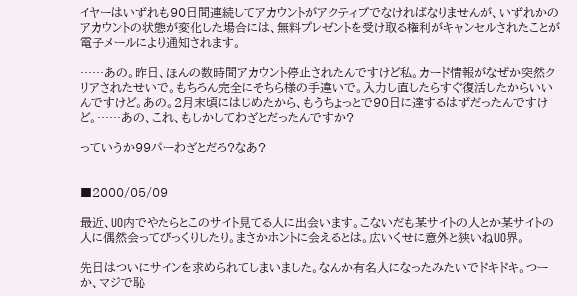イヤーはいずれも90日間連続してアカウントがアクティブでなければなりませんが、いずれかのアカウントの状態が変化した場合には、無料プレゼントを受け取る権利がキャンセルされたことが電子メールにより通知されます。

……あの。昨日、ほんの数時間アカウント停止されたんですけど私。カード情報がなぜか突然クリアされたせいで。もちろん完全にそちら様の手違いで。入力し直したらすぐ復活したからいいんですけど。あの。2月末頃にはじめたから、もうちょっとで90日に達するはずだったんですけど。……あの、これ、もしかしてわざとだったんですか?

っていうか99パーわざとだろ?なあ?


■2000/05/09

最近、UO内でやたらとこのサイト見てる人に出会います。こないだも某サイトの人とか某サイトの人に偶然会ってびっくりしたり。まさかホントに会えるとは。広いくせに意外と狭いねUO界。

先日はついにサインを求められてしまいました。なんか有名人になったみたいでドキドキ。つーか、マジで恥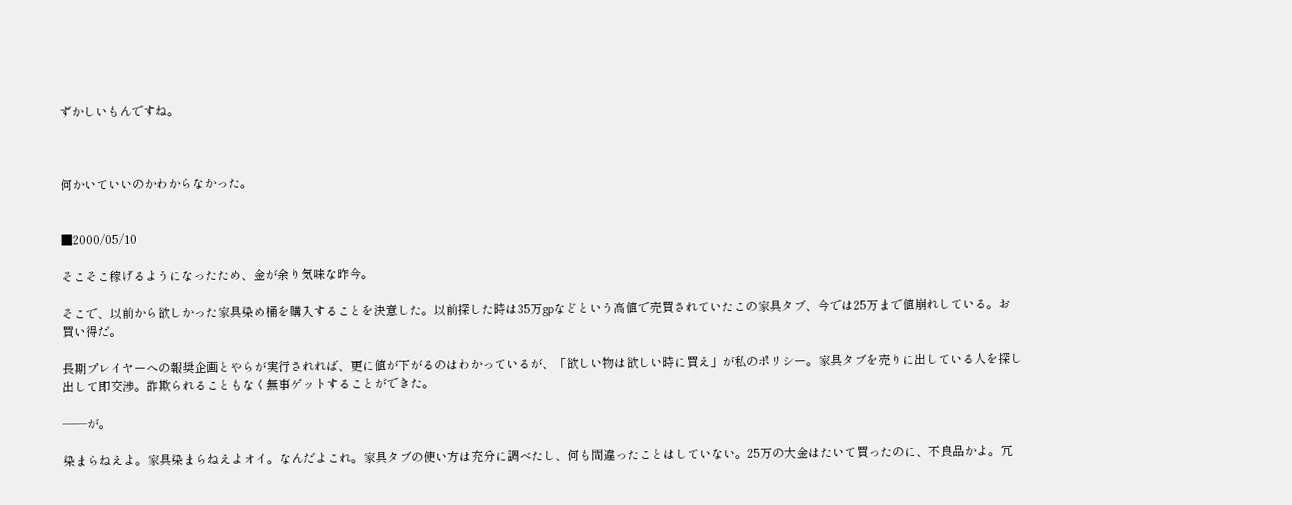ずかしいもんですね。



何かいていいのかわからなかった。


■2000/05/10

そこそこ稼げるようになったため、金が余り気味な昨今。

そこで、以前から欲しかった家具染め桶を購入することを決意した。以前探した時は35万gpなどという高値で売買されていたこの家具タブ、今では25万まで値崩れしている。お買い得だ。

長期プレイヤーへの報奨企画とやらが実行されれば、更に値が下がるのはわかっているが、「欲しい物は欲しい時に買え」が私のポリシー。家具タブを売りに出している人を探し出して即交渉。詐欺られることもなく無事ゲットすることができた。

――が。

染まらねえよ。家具染まらねえよオイ。なんだよこれ。家具タブの使い方は充分に調べたし、何も間違ったことはしていない。25万の大金はたいて買ったのに、不良品かよ。冗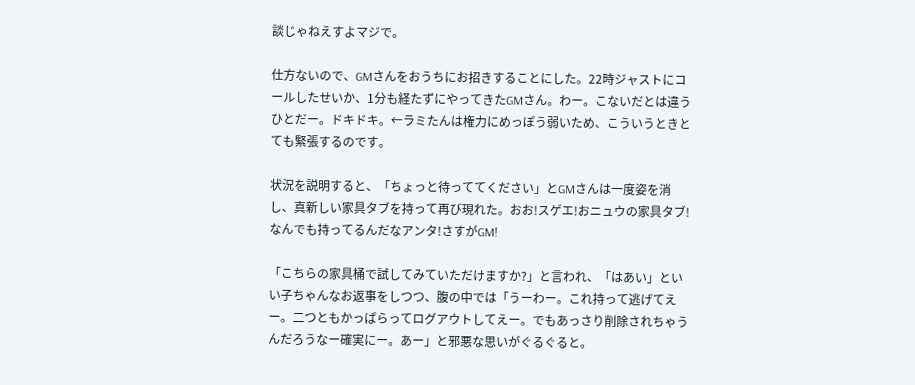談じゃねえすよマジで。

仕方ないので、GMさんをおうちにお招きすることにした。22時ジャストにコールしたせいか、1分も経たずにやってきたGMさん。わー。こないだとは違うひとだー。ドキドキ。←ラミたんは権力にめっぽう弱いため、こういうときとても緊張するのです。

状況を説明すると、「ちょっと待っててください」とGMさんは一度姿を消し、真新しい家具タブを持って再び現れた。おお!スゲエ!おニュウの家具タブ!なんでも持ってるんだなアンタ!さすがGM!

「こちらの家具桶で試してみていただけますか?」と言われ、「はあい」といい子ちゃんなお返事をしつつ、腹の中では「うーわー。これ持って逃げてえー。二つともかっぱらってログアウトしてえー。でもあっさり削除されちゃうんだろうなー確実にー。あー」と邪悪な思いがぐるぐると。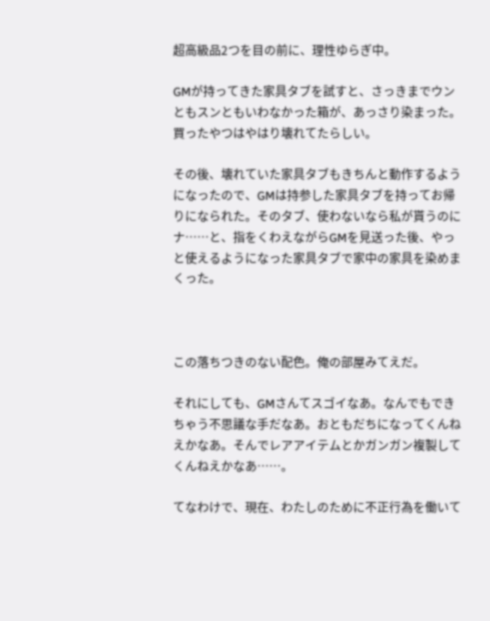超高級品2つを目の前に、理性ゆらぎ中。

GMが持ってきた家具タブを試すと、さっきまでウンともスンともいわなかった箱が、あっさり染まった。買ったやつはやはり壊れてたらしい。

その後、壊れていた家具タブもきちんと動作するようになったので、GMは持参した家具タブを持ってお帰りになられた。そのタブ、使わないなら私が貰うのにナ……と、指をくわえながらGMを見送った後、やっと使えるようになった家具タブで家中の家具を染めまくった。



この落ちつきのない配色。俺の部屋みてえだ。

それにしても、GMさんてスゴイなあ。なんでもできちゃう不思議な手だなあ。おともだちになってくんねえかなあ。そんでレアアイテムとかガンガン複製してくんねえかなあ……。

てなわけで、現在、わたしのために不正行為を働いて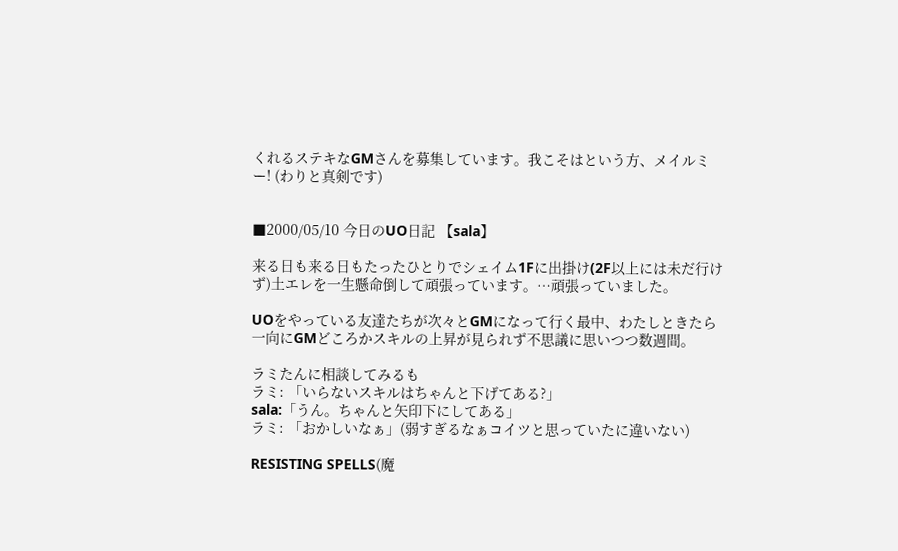くれるステキなGMさんを募集しています。我こそはという方、メイルミー! (わりと真剣です)


■2000/05/10 今日のUO日記 【sala】

来る日も来る日もたったひとりでシェイム1Fに出掛け(2F以上には未だ行けず)土エレを一生懸命倒して頑張っています。…頑張っていました。

UOをやっている友達たちが次々とGMになって行く最中、わたしときたら一向にGMどころかスキルの上昇が見られず不思議に思いつつ数週間。

ラミたんに相談してみるも
ラミ: 「いらないスキルはちゃんと下げてある?」
sala:「うん。ちゃんと矢印下にしてある」
ラミ: 「おかしいなぁ」(弱すぎるなぁコイツと思っていたに違いない)

RESISTING SPELLS(魔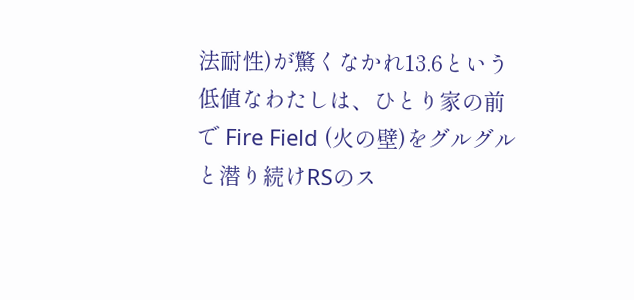法耐性)が驚くなかれ13.6という低値なわたしは、ひとり家の前で Fire Field (火の壁)をグルグルと潜り続けRSのス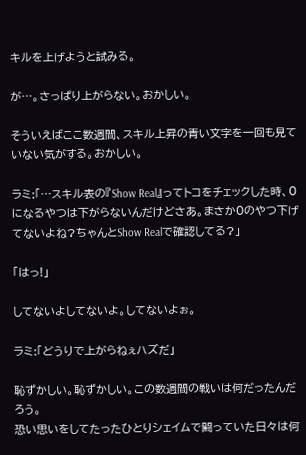キルを上げようと試みる。

が…。さっぱり上がらない。おかしい。

そういえばここ数週間、スキル上昇の青い文字を一回も見ていない気がする。おかしい。

ラミ:「…スキル表の『Show Real』ってトコをチェックした時、0になるやつは下がらないんだけどさあ。まさか0のやつ下げてないよね?ちゃんとShow Realで確認してる?」

「はっ!」

してないよしてないよ。してないよぉ。

ラミ:「どうりで上がらねぇハズだ」

恥ずかしい。恥ずかしい。この数週間の戦いは何だったんだろう。
恐い思いをしてたったひとりシェイムで闘っていた日々は何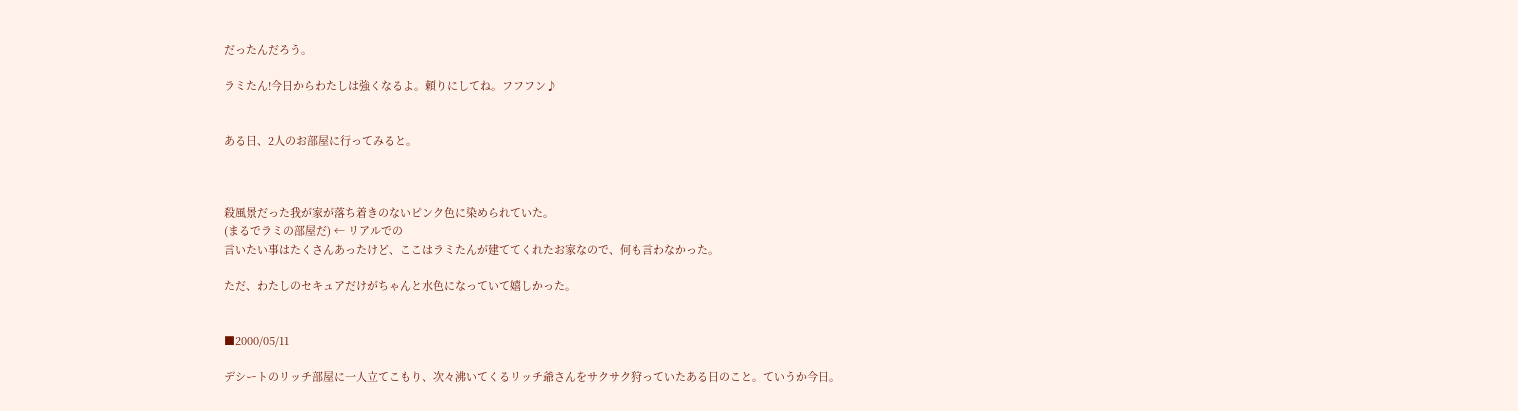だったんだろう。

ラミたん!今日からわたしは強くなるよ。頼りにしてね。フフフン♪


ある日、2人のお部屋に行ってみると。



殺風景だった我が家が落ち着きのないピンク色に染められていた。
(まるでラミの部屋だ) ← リアルでの
言いたい事はたくさんあったけど、ここはラミたんが建ててくれたお家なので、何も言わなかった。

ただ、わたしのセキュアだけがちゃんと水色になっていて嬉しかった。


■2000/05/11

デシートのリッチ部屋に一人立てこもり、次々沸いてくるリッチ爺さんをサクサク狩っていたある日のこと。ていうか今日。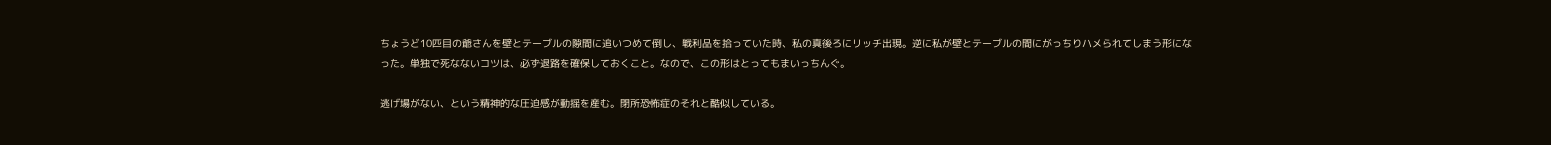ちょうど10匹目の爺さんを壁とテーブルの隙間に追いつめて倒し、戦利品を拾っていた時、私の真後ろにリッチ出現。逆に私が壁とテーブルの間にがっちりハメられてしまう形になった。単独で死なないコツは、必ず退路を確保しておくこと。なので、この形はとってもまいっちんぐ。

逃げ場がない、という精神的な圧迫感が動揺を産む。閉所恐怖症のそれと酷似している。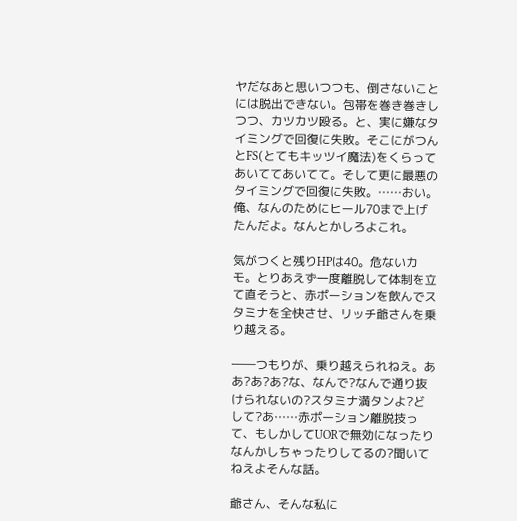ヤだなあと思いつつも、倒さないことには脱出できない。包帯を巻き巻きしつつ、カツカツ殴る。と、実に嫌なタイミングで回復に失敗。そこにがつんとFS(とてもキッツイ魔法)をくらってあいててあいてて。そして更に最悪のタイミングで回復に失敗。……おい。俺、なんのためにヒール70まで上げたんだよ。なんとかしろよこれ。

気がつくと残りHPは40。危ないカモ。とりあえず一度離脱して体制を立て直そうと、赤ポーションを飲んでスタミナを全快させ、リッチ爺さんを乗り越える。

――つもりが、乗り越えられねえ。ああ?あ?あ?な、なんで?なんで通り抜けられないの?スタミナ満タンよ?どして?あ……赤ポーション離脱技って、もしかしてUORで無効になったりなんかしちゃったりしてるの?聞いてねえよそんな話。

爺さん、そんな私に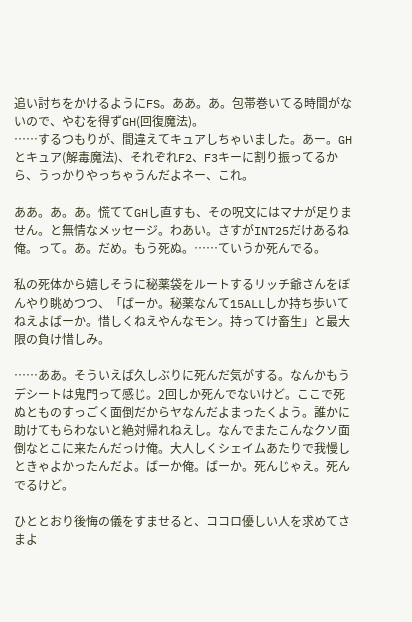追い討ちをかけるようにFS。ああ。あ。包帯巻いてる時間がないので、やむを得ずGH(回復魔法)。
……するつもりが、間違えてキュアしちゃいました。あー。GHとキュア(解毒魔法)、それぞれF2、F3キーに割り振ってるから、うっかりやっちゃうんだよネー、これ。

ああ。あ。あ。慌ててGHし直すも、その呪文にはマナが足りません。と無情なメッセージ。わあい。さすがINT25だけあるね俺。って。あ。だめ。もう死ぬ。……ていうか死んでる。

私の死体から嬉しそうに秘薬袋をルートするリッチ爺さんをぼんやり眺めつつ、「ばーか。秘薬なんて15ALLしか持ち歩いてねえよばーか。惜しくねえやんなモン。持ってけ畜生」と最大限の負け惜しみ。

……ああ。そういえば久しぶりに死んだ気がする。なんかもうデシートは鬼門って感じ。2回しか死んでないけど。ここで死ぬとものすっごく面倒だからヤなんだよまったくよう。誰かに助けてもらわないと絶対帰れねえし。なんでまたこんなクソ面倒なとこに来たんだっけ俺。大人しくシェイムあたりで我慢しときゃよかったんだよ。ばーか俺。ばーか。死んじゃえ。死んでるけど。

ひととおり後悔の儀をすませると、ココロ優しい人を求めてさまよ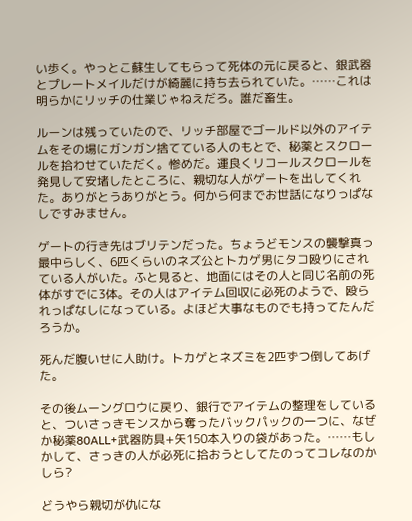い歩く。やっとこ蘇生してもらって死体の元に戻ると、銀武器とプレートメイルだけが綺麗に持ち去られていた。……これは明らかにリッチの仕業じゃねえだろ。誰だ畜生。

ルーンは残っていたので、リッチ部屋でゴールド以外のアイテムをその場にガンガン捨てている人のもとで、秘薬とスクロールを拾わせていただく。惨めだ。運良くリコールスクロールを発見して安堵したところに、親切な人がゲートを出してくれた。ありがとうありがとう。何から何までお世話になりっぱなしですみません。

ゲートの行き先はブリテンだった。ちょうどモンスの襲撃真っ最中らしく、6匹くらいのネズ公とトカゲ男にタコ殴りにされている人がいた。ふと見ると、地面にはその人と同じ名前の死体がすでに3体。その人はアイテム回収に必死のようで、殴られっぱなしになっている。よほど大事なものでも持ってたんだろうか。

死んだ腹いせに人助け。トカゲとネズミを2匹ずつ倒してあげた。

その後ムーングロウに戻り、銀行でアイテムの整理をしていると、ついさっきモンスから奪ったバックパックの一つに、なぜか秘薬80ALL+武器防具+矢150本入りの袋があった。……もしかして、さっきの人が必死に拾おうとしてたのってコレなのかしら?

どうやら親切が仇にな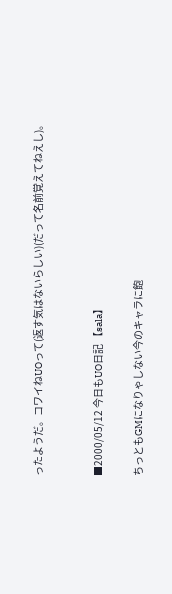ったようだ。コワイねUOって(返す気はないらしい)(だって名前覚えてねえし)。


■2000/05/12 今日もUO日記 【sala】

ちっともGMになりゃしない今のキャラに飽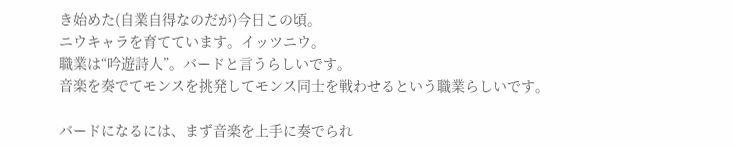き始めた(自業自得なのだが)今日この頃。
ニウキャラを育てています。イッツニウ。
職業は“吟遊詩人”。バードと言うらしいです。
音楽を奏でてモンスを挑発してモンス同士を戦わせるという職業らしいです。

バードになるには、まず音楽を上手に奏でられ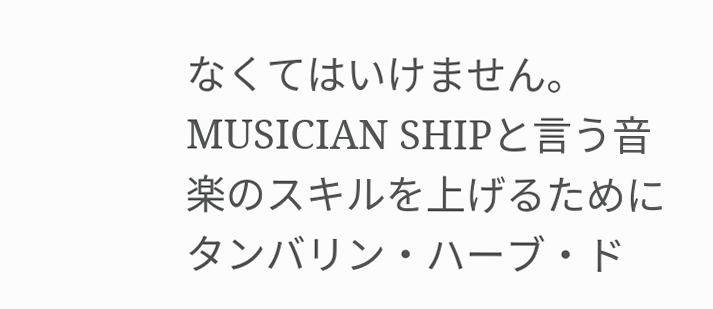なくてはいけません。
MUSICIAN SHIPと言う音楽のスキルを上げるために
タンバリン・ハーブ・ド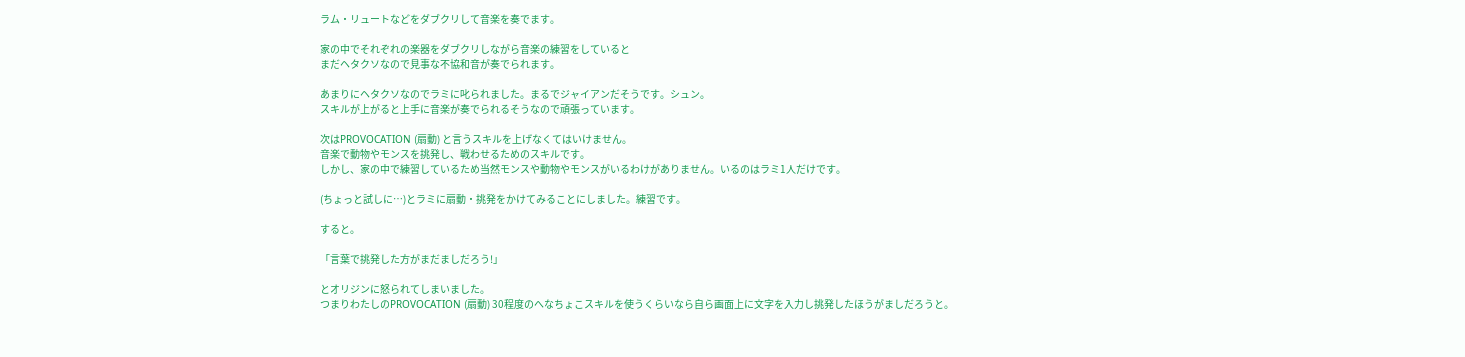ラム・リュートなどをダブクリして音楽を奏でます。

家の中でそれぞれの楽器をダブクリしながら音楽の練習をしていると
まだヘタクソなので見事な不協和音が奏でられます。

あまりにヘタクソなのでラミに叱られました。まるでジャイアンだそうです。シュン。
スキルが上がると上手に音楽が奏でられるそうなので頑張っています。

次はPROVOCATION (扇動) と言うスキルを上げなくてはいけません。
音楽で動物やモンスを挑発し、戦わせるためのスキルです。
しかし、家の中で練習しているため当然モンスや動物やモンスがいるわけがありません。いるのはラミ1人だけです。

(ちょっと試しに…)とラミに扇動・挑発をかけてみることにしました。練習です。

すると。

「言葉で挑発した方がまだましだろう!」

とオリジンに怒られてしまいました。
つまりわたしのPROVOCATION (扇動) 30程度のへなちょこスキルを使うくらいなら自ら画面上に文字を入力し挑発したほうがましだろうと。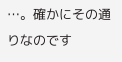…。確かにその通りなのです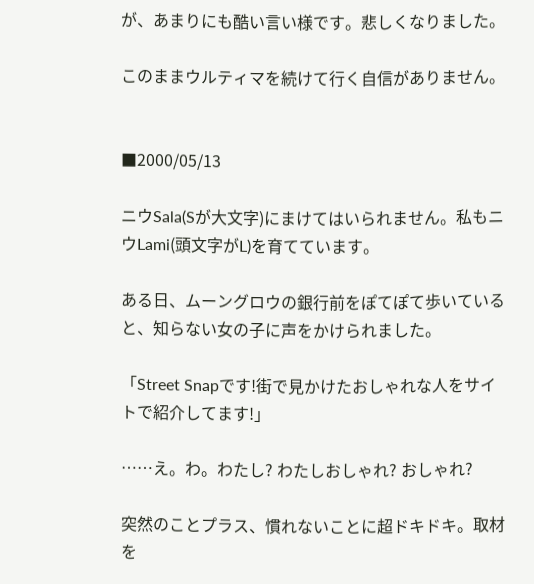が、あまりにも酷い言い様です。悲しくなりました。

このままウルティマを続けて行く自信がありません。


■2000/05/13

ニウSala(Sが大文字)にまけてはいられません。私もニウLami(頭文字がL)を育てています。

ある日、ムーングロウの銀行前をぽてぽて歩いていると、知らない女の子に声をかけられました。

「Street Snapです!街で見かけたおしゃれな人をサイトで紹介してます!」

……え。わ。わたし? わたしおしゃれ? おしゃれ?

突然のことプラス、慣れないことに超ドキドキ。取材を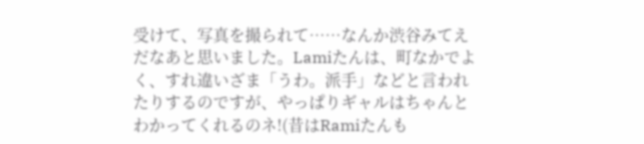受けて、写真を撮られて……なんか渋谷みてえだなあと思いました。Lamiたんは、町なかでよく、すれ違いざま「うわ。派手」などと言われたりするのですが、やっぱりギャルはちゃんとわかってくれるのネ!(昔はRamiたんも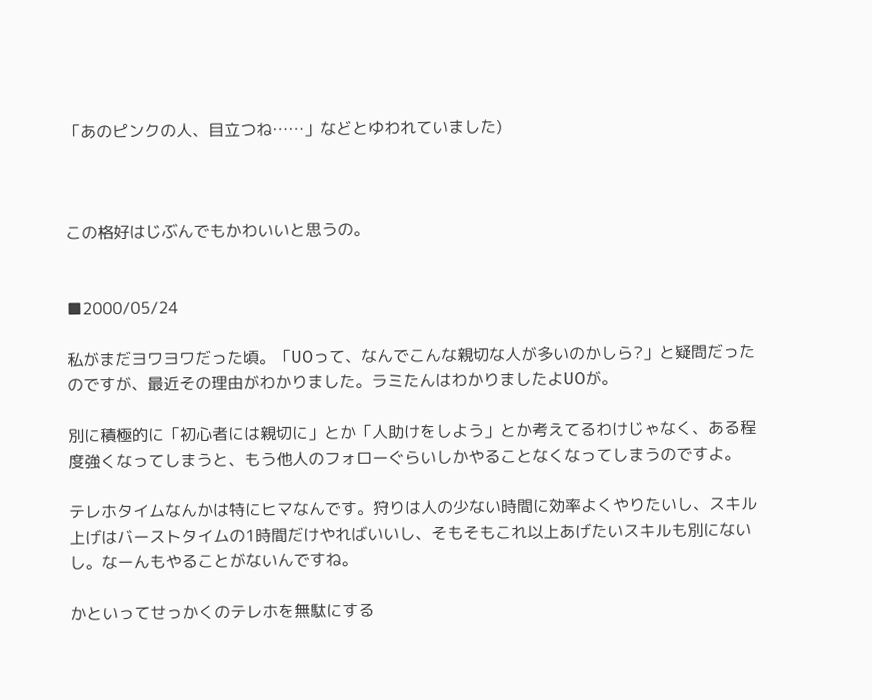「あのピンクの人、目立つね……」などとゆわれていました)



この格好はじぶんでもかわいいと思うの。


■2000/05/24

私がまだヨワヨワだった頃。「UOって、なんでこんな親切な人が多いのかしら?」と疑問だったのですが、最近その理由がわかりました。ラミたんはわかりましたよUOが。

別に積極的に「初心者には親切に」とか「人助けをしよう」とか考えてるわけじゃなく、ある程度強くなってしまうと、もう他人のフォローぐらいしかやることなくなってしまうのですよ。

テレホタイムなんかは特にヒマなんです。狩りは人の少ない時間に効率よくやりたいし、スキル上げはバーストタイムの1時間だけやればいいし、そもそもこれ以上あげたいスキルも別にないし。なーんもやることがないんですね。

かといってせっかくのテレホを無駄にする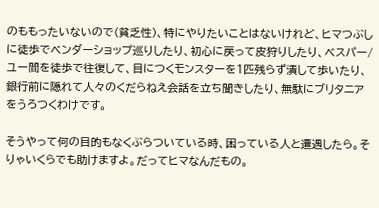のももったいないので(貧乏性)、特にやりたいことはないけれど、ヒマつぶしに徒歩でベンダーショップ巡りしたり、初心に戻って皮狩りしたり、ベスパー/ユー間を徒歩で往復して、目につくモンスターを1匹残らず潰して歩いたり、銀行前に隠れて人々のくだらねえ会話を立ち聞きしたり、無駄にブリタニアをうろつくわけです。

そうやって何の目的もなくぶらついている時、困っている人と遭遇したら。そりゃいくらでも助けますよ。だってヒマなんだもの。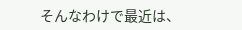そんなわけで最近は、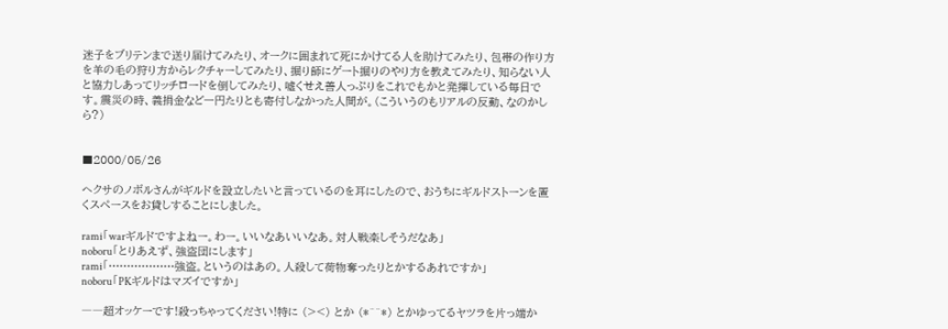迷子をブリテンまで送り届けてみたり、オークに囲まれて死にかけてる人を助けてみたり、包帯の作り方を羊の毛の狩り方からレクチャーしてみたり、掘り師にゲート掘りのやり方を教えてみたり、知らない人と協力しあってリッチロードを倒してみたり、嘘くせえ善人っぷりをこれでもかと発揮している毎日です。震災の時、義捐金など一円たりとも寄付しなかった人間が。(こういうのもリアルの反動、なのかしら?)


■2000/05/26

ヘクサのノボルさんがギルドを設立したいと言っているのを耳にしたので、おうちにギルドストーンを置くスペースをお貸しすることにしました。

rami「warギルドですよねー。わー。いいなあいいなあ。対人戦楽しそうだなあ」
noboru「とりあえず、強盗団にします」
rami「………………強盗。というのはあの。人殺して荷物奪ったりとかするあれですか」
noboru「PKギルドはマズイですか」

――超オッケーです!殺っちゃってください!特に (><) とか (*^^*) とかゆってるヤツラを片っ端か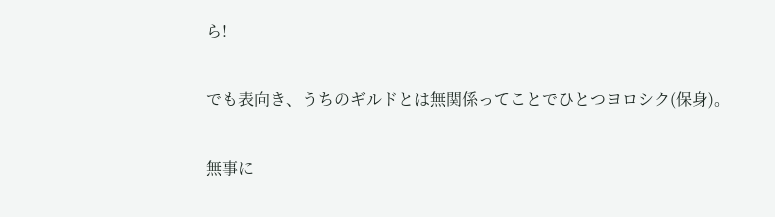ら!

でも表向き、うちのギルドとは無関係ってことでひとつヨロシク(保身)。

無事に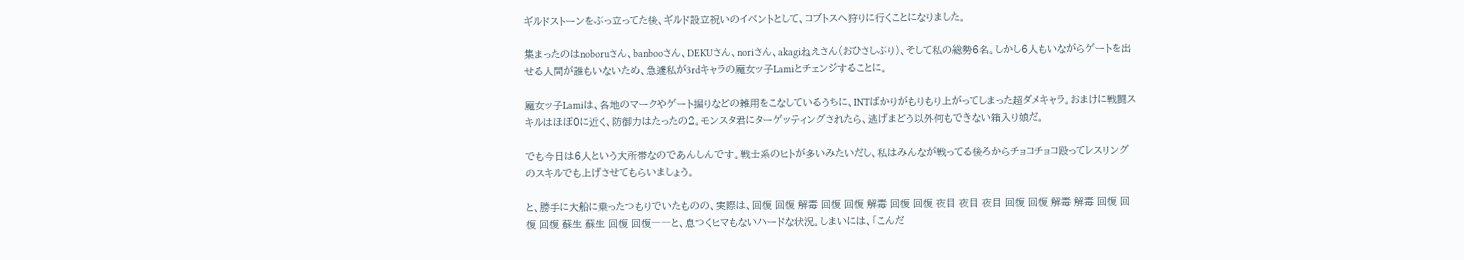ギルドストーンをぶっ立ってた後、ギルド設立祝いのイベントとして、コブトスへ狩りに行くことになりました。

集まったのはnoboruさん、banbooさん、DEKUさん、noriさん、akagiねえさん(おひさしぶり)、そして私の総勢6名。しかし6人もいながらゲートを出せる人間が誰もいないため、急遽私が3rdキャラの魔女ッ子Lamiとチェンジすることに。

魔女ッ子Lamiは、各地のマークやゲート掘りなどの雑用をこなしているうちに、INTばかりがもりもり上がってしまった超ダメキャラ。おまけに戦闘スキルはほぼ0に近く、防御力はたったの2。モンスタ君にターゲッティングされたら、逃げまどう以外何もできない箱入り娘だ。

でも今日は6人という大所帯なのであんしんです。戦士系のヒトが多いみたいだし、私はみんなが戦ってる後ろからチョコチョコ殴ってレスリングのスキルでも上げさせてもらいましょう。

と、勝手に大船に乗ったつもりでいたものの、実際は、回復 回復 解毒 回復 回復 解毒 回復 回復 夜目 夜目 夜目 回復 回復 解毒 解毒 回復 回復 回復 蘇生 蘇生 回復 回復――と、息つくヒマもないハードな状況。しまいには、「こんだ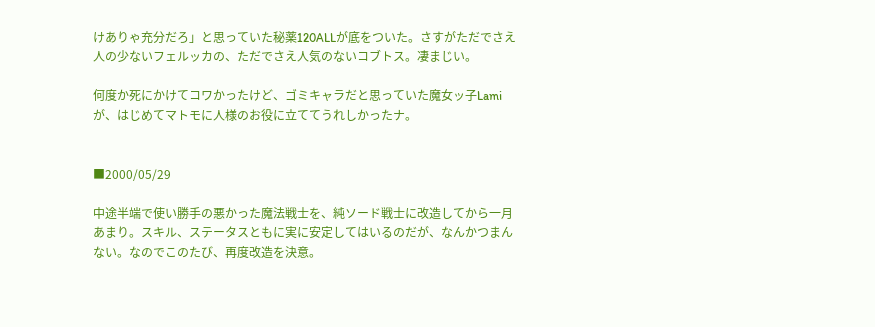けありゃ充分だろ」と思っていた秘薬120ALLが底をついた。さすがただでさえ人の少ないフェルッカの、ただでさえ人気のないコブトス。凄まじい。

何度か死にかけてコワかったけど、ゴミキャラだと思っていた魔女ッ子Lamiが、はじめてマトモに人様のお役に立ててうれしかったナ。


■2000/05/29

中途半端で使い勝手の悪かった魔法戦士を、純ソード戦士に改造してから一月あまり。スキル、ステータスともに実に安定してはいるのだが、なんかつまんない。なのでこのたび、再度改造を決意。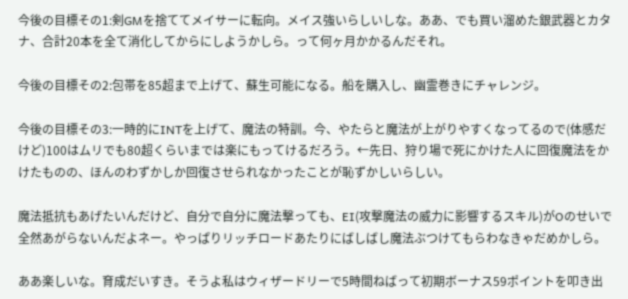今後の目標その1:剣GMを捨ててメイサーに転向。メイス強いらしいしな。ああ、でも買い溜めた銀武器とカタナ、合計20本を全て消化してからにしようかしら。って何ヶ月かかるんだそれ。

今後の目標その2:包帯を85超まで上げて、蘇生可能になる。船を購入し、幽霊巻きにチャレンジ。

今後の目標その3:一時的にINTを上げて、魔法の特訓。今、やたらと魔法が上がりやすくなってるので(体感だけど)100はムリでも80超くらいまでは楽にもってけるだろう。←先日、狩り場で死にかけた人に回復魔法をかけたものの、ほんのわずかしか回復させられなかったことが恥ずかしいらしい。

魔法抵抗もあげたいんだけど、自分で自分に魔法撃っても、EI(攻撃魔法の威力に影響するスキル)がOのせいで全然あがらないんだよネー。やっぱりリッチロードあたりにばしばし魔法ぶつけてもらわなきゃだめかしら。

ああ楽しいな。育成だいすき。そうよ私はウィザードリーで5時間ねばって初期ボーナス59ポイントを叩き出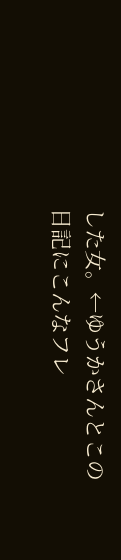した女。←ゆうかさんとこの日記にこんなフレ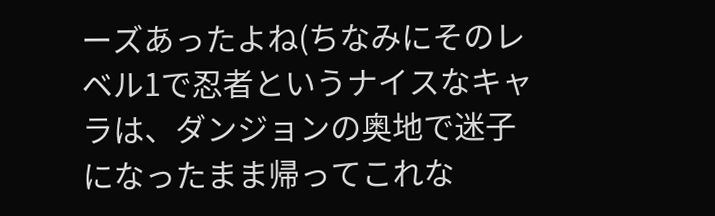ーズあったよね(ちなみにそのレベル1で忍者というナイスなキャラは、ダンジョンの奥地で迷子になったまま帰ってこれな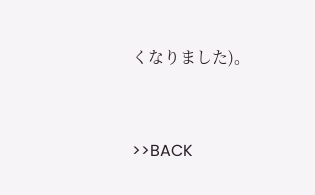くなりました)。


>>BACK